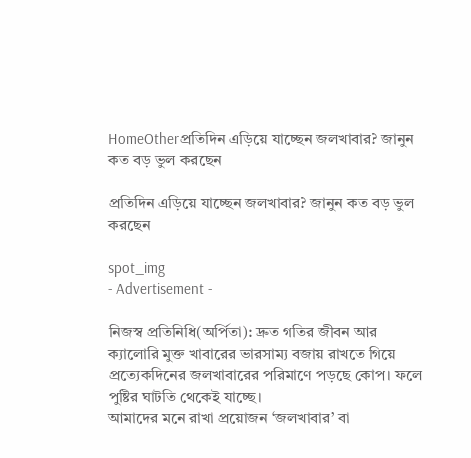HomeOtherপ্রতিদিন এড়িয়ে যাচ্ছেন জলখাবার? জানুন কত বড় ভুল করছেন

প্রতিদিন এড়িয়ে যাচ্ছেন জলখাবার? জানুন কত বড় ভুল করছেন

spot_img
- Advertisement -

নিজস্ব প্রতিনিধি(অর্পিতা): দ্রুত গতির জীবন আর ক্যালোরি মুক্ত খাবারের ভারসাম্য বজায় রাখতে গিয়ে প্রত্যেকদিনের জলখাবারের পরিমাণে পড়ছে কোপ। ফলে পুষ্টির ঘাটতি থেকেই যাচ্ছে।
আমাদের মনে রাখা প্রয়োজন ‘জলখাবার’ বা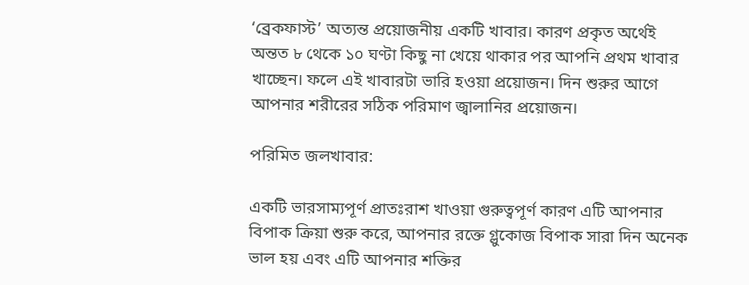‘ব্রেকফাস্ট’ অত্যন্ত প্রয়োজনীয় একটি খাবার। কারণ প্রকৃত অর্থেই অন্তত ৮ থেকে ১০ ঘণ্টা কিছু না খেয়ে থাকার পর আপনি প্রথম খাবার খাচ্ছেন। ফলে এই খাবারটা ভারি হওয়া প্রয়োজন। দিন শুরুর আগে আপনার শরীরের সঠিক পরিমাণ জ্বালানির প্রয়োজন।

পরিমিত জলখাবার:

একটি ভারসাম্যপূর্ণ প্রাতঃরাশ খাওয়া গুরুত্বপূর্ণ কারণ এটি আপনার বিপাক ক্রিয়া শুরু করে, আপনার রক্তে গ্লুকোজ বিপাক সারা দিন অনেক ভাল হয় এবং এটি আপনার শক্তির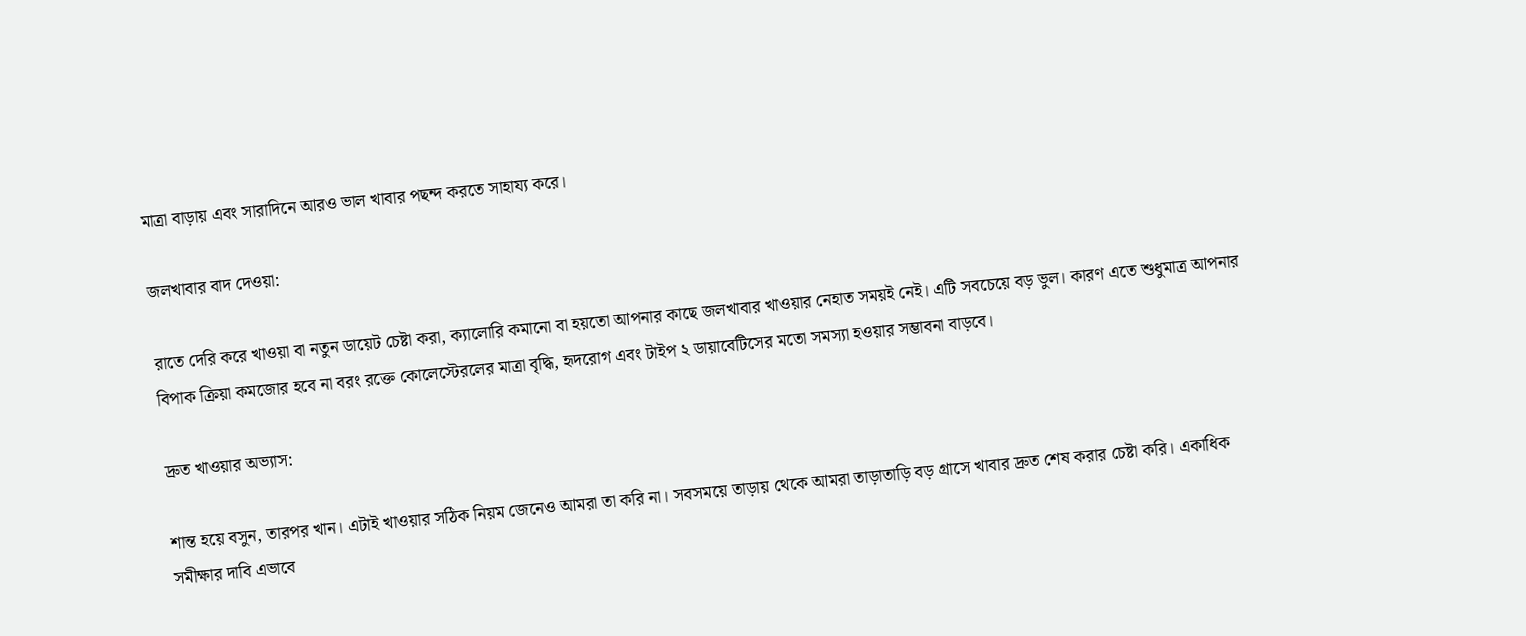মাত্রা বাড়ায় এবং সারাদিনে আরও ভাল খাবার পছন্দ করতে সাহায্য করে।

জলখাবার বাদ দেওয়া:

রাতে দেরি করে খাওয়া বা নতুন ডায়েট চেষ্টা করা, ক্যালোরি কমানো বা হয়তো আপনার কাছে জলখাবার খাওয়ার নেহাত সময়ই নেই। এটি সবচেয়ে বড় ভুল। কারণ এতে শুধুমাত্র আপনার বিপাক ক্রিয়া কমজোর হবে না বরং রক্তে কোলেস্টেরলের মাত্রা বৃদ্ধি, হৃদরোগ এবং টাইপ ২ ডায়াবেটিসের মতো সমস্যা হওয়ার সম্ভাবনা বাড়বে।

দ্রুত খাওয়ার অভ্যাস:

শান্ত হয়ে বসুন, তারপর খান। এটাই খাওয়ার সঠিক নিয়ম জেনেও আমরা তা করি না। সবসময়ে তাড়ায় থেকে আমরা তাড়াতাড়ি বড় গ্রাসে খাবার দ্রুত শেষ করার চেষ্টা করি। একাধিক সমীক্ষার দাবি এভাবে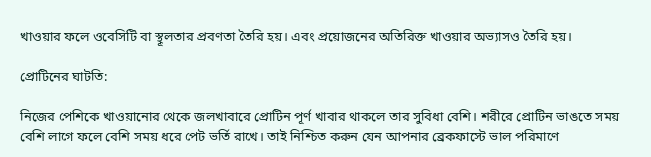খাওয়ার ফলে ওবেসিটি বা স্থূলতার প্রবণতা তৈরি হয়। এবং প্রয়োজনের অতিরিক্ত খাওয়ার অভ্যাসও তৈরি হয়।

প্রোটিনের ঘাটতি:

নিজের পেশিকে খাওয়ানোর থেকে জলখাবারে প্রোটিন পূর্ণ খাবার থাকলে তার সুবিধা বেশি। শরীরে প্রোটিন ভাঙতে সময় বেশি লাগে ফলে বেশি সময় ধরে পেট ভর্তি রাখে। তাই নিশ্চিত করুন যেন আপনার ব্রেকফাস্টে ভাল পরিমাণে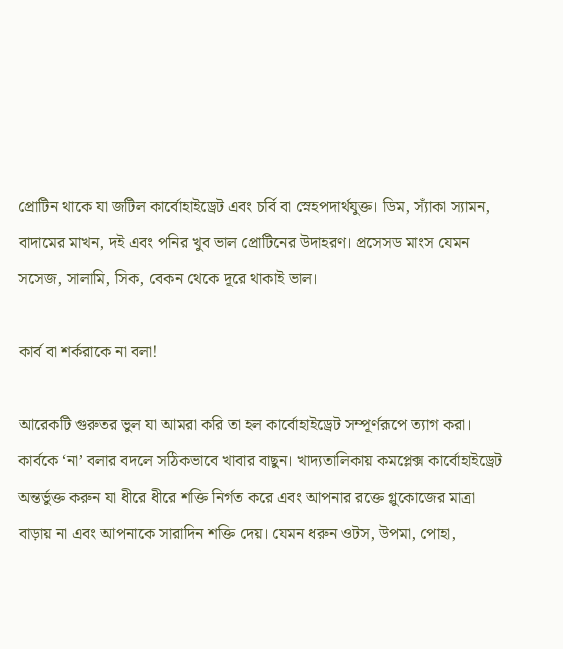প্রোটিন থাকে যা জটিল কার্বোহাইড্রেট এবং চর্বি বা স্নেহপদার্থযুক্ত। ডিম, স্যাঁকা স্যামন, বাদামের মাখন, দই এবং পনির খুব ভাল প্রোটিনের উদাহরণ। প্রসেসড মাংস যেমন সসেজ, সালামি, সিক, বেকন থেকে দূরে থাকাই ভাল।

কার্ব বা শর্করাকে না বলা!

আরেকটি গুরুতর ভুল যা আমরা করি তা হল কার্বোহাইড্রেট সম্পূর্ণরূপে ত্যাগ করা। কার্বকে ‘না’ বলার বদলে সঠিকভাবে খাবার বাছুন। খাদ্যতালিকায় কমপ্লেক্স কার্বোহাইড্রেট অন্তর্ভুক্ত করুন যা ধীরে ধীরে শক্তি নির্গত করে এবং আপনার রক্তে গ্লুকোজের মাত্রা বাড়ায় না এবং আপনাকে সারাদিন শক্তি দেয়। যেমন ধরুন ওটস, উপমা, পোহা,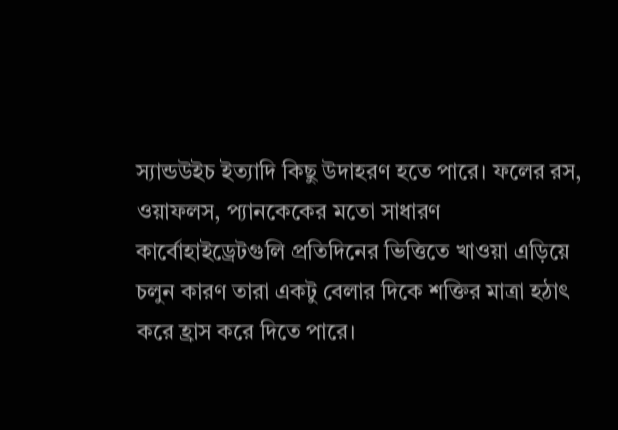স্যান্ডউইচ ইত্যাদি কিছু উদাহরণ হতে পারে। ফলের রস, ওয়াফলস, প্যানকেকের মতো সাধারণ কার্বোহাইড্রেটগুলি প্রতিদিনের ভিত্তিতে খাওয়া এড়িয়ে চলুন কারণ তারা একটু বেলার দিকে শক্তির মাত্রা হঠাৎ করে হ্রাস করে দিতে পারে।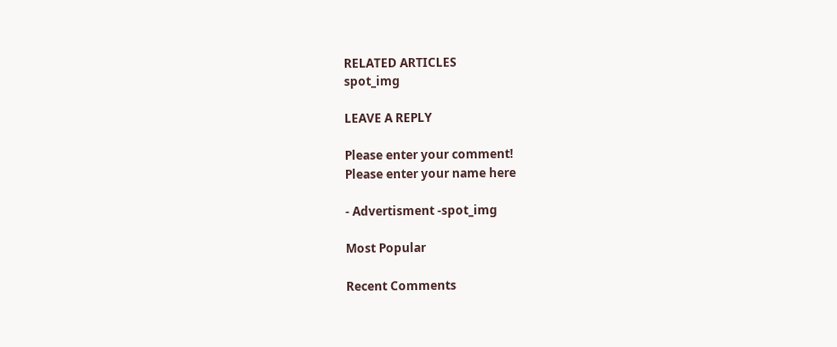RELATED ARTICLES
spot_img

LEAVE A REPLY

Please enter your comment!
Please enter your name here

- Advertisment -spot_img

Most Popular

Recent Comments